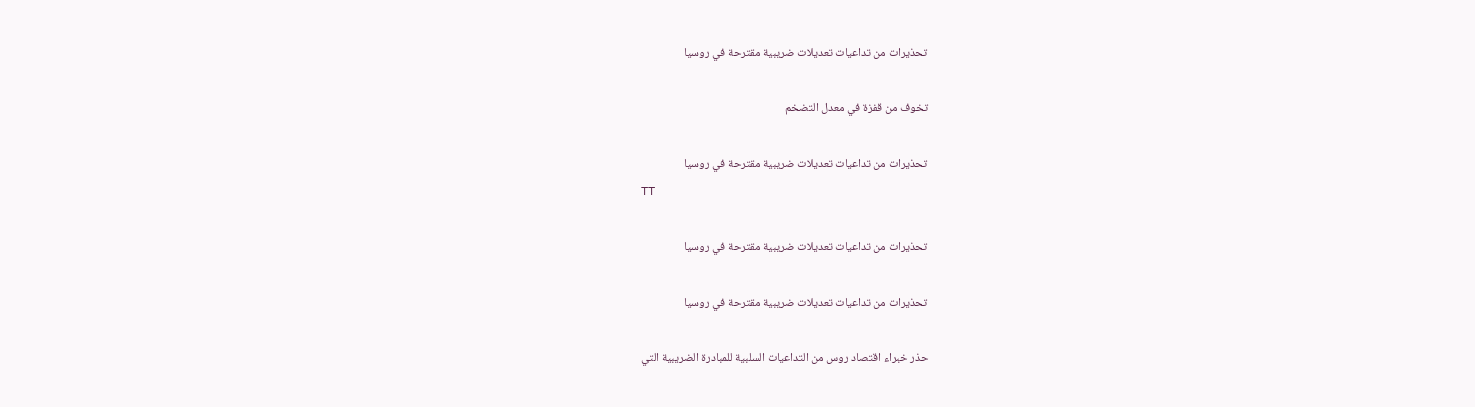تحذيرات من تداعيات تعديلات ضريبية مقترحة في روسيا

تخوف من قفزة في معدل التضخم

تحذيرات من تداعيات تعديلات ضريبية مقترحة في روسيا
TT

تحذيرات من تداعيات تعديلات ضريبية مقترحة في روسيا

تحذيرات من تداعيات تعديلات ضريبية مقترحة في روسيا

حذر خبراء اقتصاد روس من التداعيات السلبية للمبادرة الضريبية التي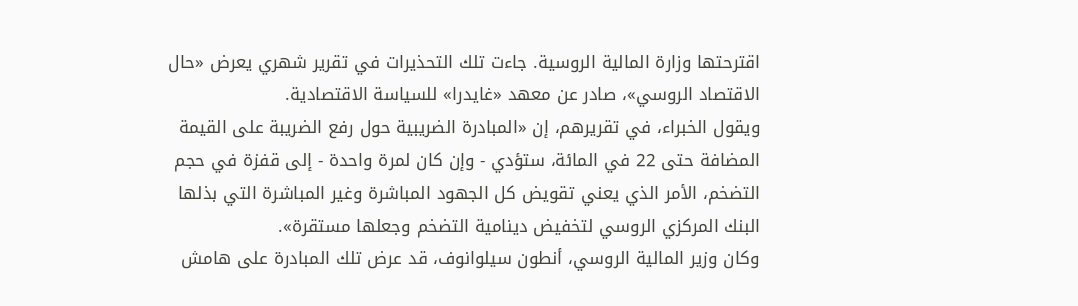اقترحتها وزارة المالية الروسية. جاءت تلك التحذيرات في تقرير شهري يعرض «حال الاقتصاد الروسي»، صادر عن معهد «غايدرا» للسياسة الاقتصادية.
ويقول الخبراء، في تقريرهم، إن «المبادرة الضريبية حول رفع الضريبة على القيمة المضافة حتى 22 في المائة، ستؤدي - وإن كان لمرة واحدة - إلى قفزة في حجم التضخم، الأمر الذي يعني تقويض كل الجهود المباشرة وغير المباشرة التي بذلها البنك المركزي الروسي لتخفيض دينامية التضخم وجعلها مستقرة».
وكان وزير المالية الروسي، أنطون سيلوانوف، قد عرض تلك المبادرة على هامش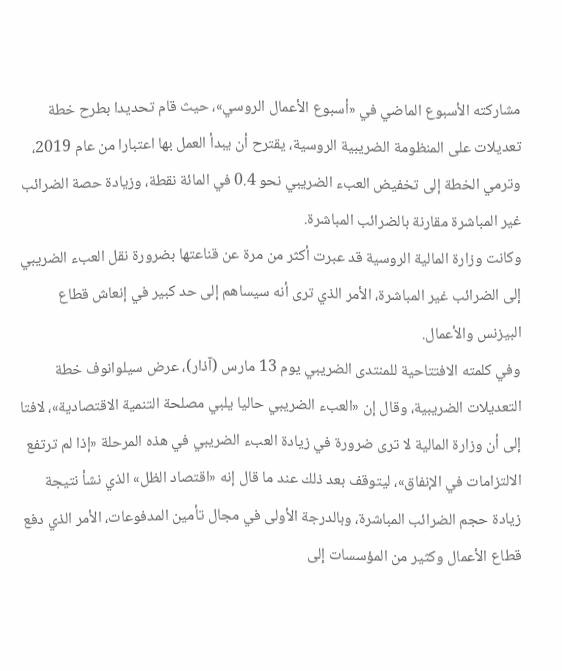مشاركته الأسبوع الماضي في «أسبوع الأعمال الروسي»، حيث قام تحديدا بطرح خطة تعديلات على المنظومة الضريبية الروسية، يقترح أن يبدأ العمل بها اعتبارا من عام 2019، وترمي الخطة إلى تخفيض العبء الضريبي نحو 0.4 في المائة نقطة، وزيادة حصة الضرائب غير المباشرة مقارنة بالضرائب المباشرة.
وكانت وزارة المالية الروسية قد عبرت أكثر من مرة عن قناعتها بضرورة نقل العبء الضريبي إلى الضرائب غير المباشرة، الأمر الذي ترى أنه سيساهم إلى حد كبير في إنعاش قطاع البيزنس والأعمال.
وفي كلمته الافتتاحية للمنتدى الضريبي يوم 13 مارس (آذار)، عرض سيلوانوف خطة التعديلات الضريبية، وقال إن «العبء الضريبي حاليا يلبي مصلحة التنمية الاقتصادية»، لافتا إلى أن وزارة المالية لا ترى ضرورة في زيادة العبء الضريبي في هذه المرحلة «إذا لم ترتفع الالتزامات في الإنفاق»، ليتوقف بعد ذلك عند ما قال إنه «اقتصاد الظل» الذي نشأ نتيجة زيادة حجم الضرائب المباشرة، وبالدرجة الأولى في مجال تأمين المدفوعات، الأمر الذي دفع قطاع الأعمال وكثير من المؤسسات إلى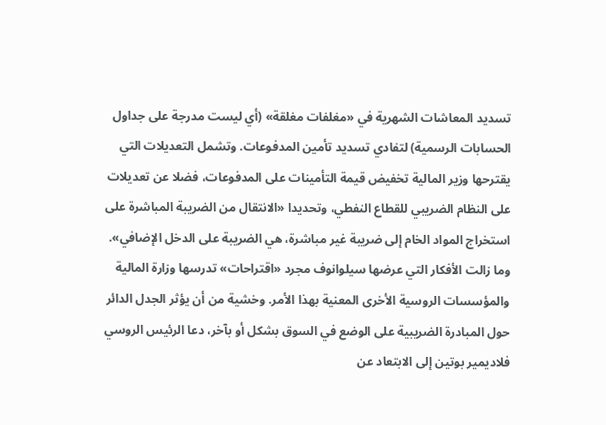تسديد المعاشات الشهرية في «مغلفات مغلقة» (أي ليست مدرجة على جداول الحسابات الرسمية) لتفادي تسديد تأمين المدفوعات. وتشمل التعديلات التي يقترحها وزير المالية تخفيض قيمة التأمينات على المدفوعات، فضلا عن تعديلات على النظام الضريبي للقطاع النفطي، وتحديدا «الانتقال من الضريبة المباشرة على استخراج المواد الخام إلى ضريبة غير مباشرة، هي الضريبة على الدخل الإضافي».
وما زالت الأفكار التي عرضها سيلوانوف مجرد «اقتراحات» تدرسها وزارة المالية والمؤسسات الروسية الأخرى المعنية بهذا الأمر. وخشية من أن يؤثر الجدل الدائر حول المبادرة الضريبية على الوضع في السوق بشكل أو بآخر، دعا الرئيس الروسي فلاديمير بوتين إلى الابتعاد عن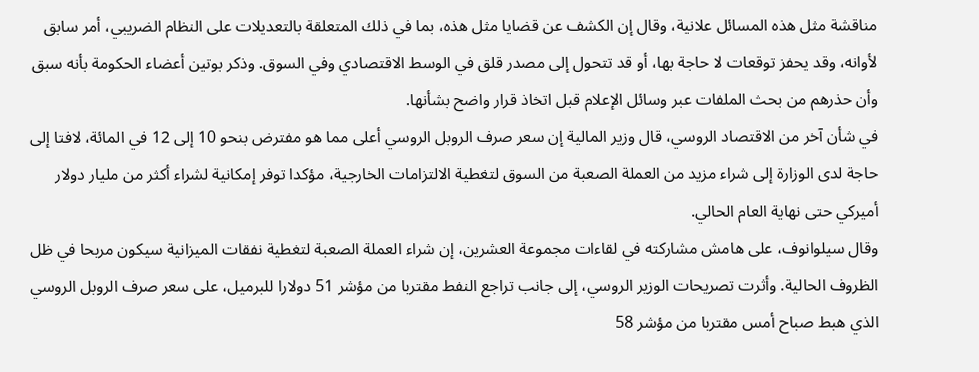مناقشة مثل هذه المسائل علانية، وقال إن الكشف عن قضايا مثل هذه، بما في ذلك المتعلقة بالتعديلات على النظام الضريبي، أمر سابق لأوانه، وقد يحفز توقعات لا حاجة بها، أو قد تتحول إلى مصدر قلق في الوسط الاقتصادي وفي السوق. وذكر بوتين أعضاء الحكومة بأنه سبق وأن حذرهم من بحث الملفات عبر وسائل الإعلام قبل اتخاذ قرار واضح بشأنها.
في شأن آخر من الاقتصاد الروسي، قال وزير المالية إن سعر صرف الروبل الروسي أعلى مما هو مفترض بنحو 10 إلى 12 في المائة، لافتا إلى حاجة لدى الوزارة إلى شراء مزيد من العملة الصعبة من السوق لتغطية الالتزامات الخارجية، مؤكدا توفر إمكانية لشراء أكثر من مليار دولار أميركي حتى نهاية العام الحالي.
وقال سيلوانوف، على هامش مشاركته في لقاءات مجموعة العشرين، إن شراء العملة الصعبة لتغطية نفقات الميزانية سيكون مربحا في ظل الظروف الحالية. وأثرت تصريحات الوزير الروسي، إلى جانب تراجع النفط مقتربا من مؤشر 51 دولارا للبرميل، على سعر صرف الروبل الروسي الذي هبط صباح أمس مقتربا من مؤشر 58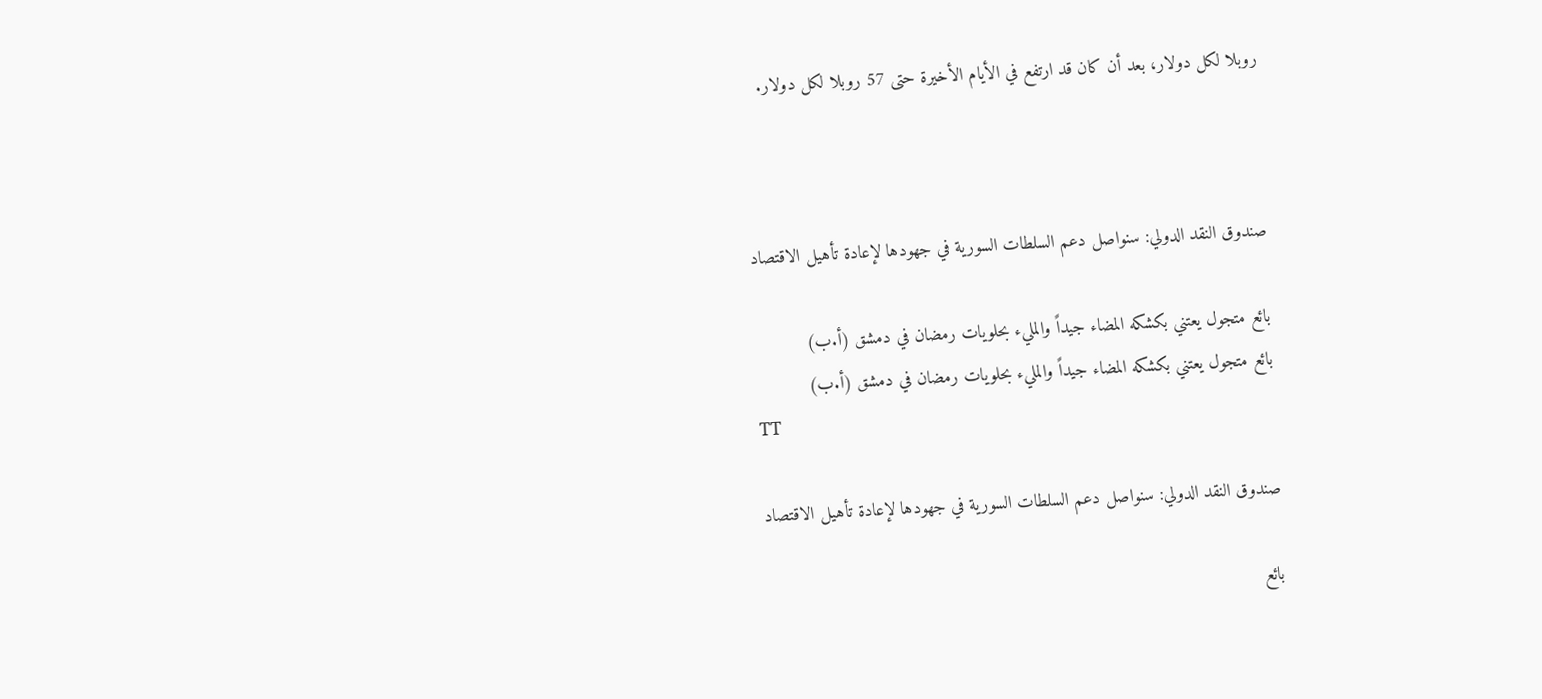روبلا لكل دولار، بعد أن كان قد ارتفع في الأيام الأخيرة حتى 57 روبلا لكل دولار.



صندوق النقد الدولي: سنواصل دعم السلطات السورية في جهودها لإعادة تأهيل الاقتصاد

بائع متجول يعتني بكشكه المضاء جيداً والمليء بحلويات رمضان في دمشق (أ.ب)
بائع متجول يعتني بكشكه المضاء جيداً والمليء بحلويات رمضان في دمشق (أ.ب)
TT

صندوق النقد الدولي: سنواصل دعم السلطات السورية في جهودها لإعادة تأهيل الاقتصاد

بائع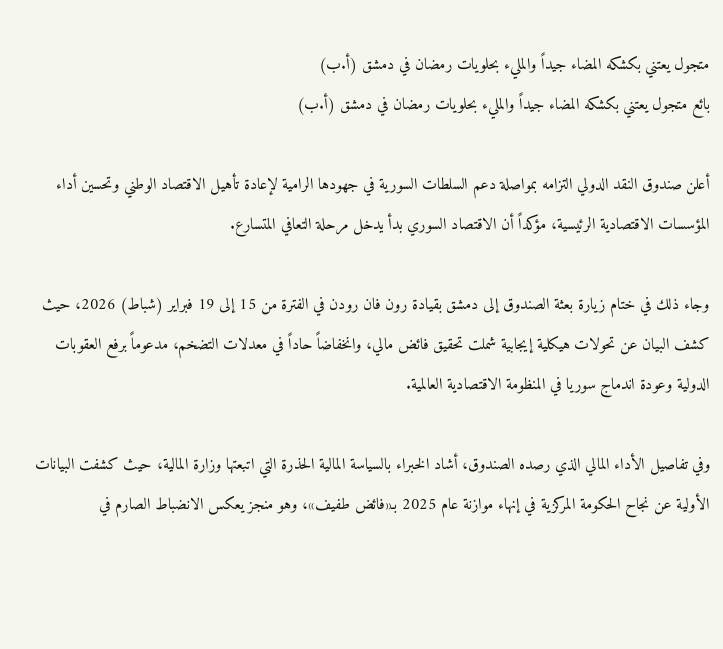متجول يعتني بكشكه المضاء جيداً والمليء بحلويات رمضان في دمشق (أ.ب)
بائع متجول يعتني بكشكه المضاء جيداً والمليء بحلويات رمضان في دمشق (أ.ب)

أعلن صندوق النقد الدولي التزامه بمواصلة دعم السلطات السورية في جهودها الرامية لإعادة تأهيل الاقتصاد الوطني وتحسين أداء المؤسسات الاقتصادية الرئيسية، مؤكداً أن الاقتصاد السوري بدأ يدخل مرحلة التعافي المتسارع.

وجاء ذلك في ختام زيارة بعثة الصندوق إلى دمشق بقيادة رون فان رودن في الفترة من 15 إلى 19 فبراير (شباط) 2026، حيث كشف البيان عن تحولات هيكلية إيجابية شملت تحقيق فائض مالي، وانخفاضاً حاداً في معدلات التضخم، مدعوماً برفع العقوبات الدولية وعودة اندماج سوريا في المنظومة الاقتصادية العالمية.

وفي تفاصيل الأداء المالي الذي رصده الصندوق، أشاد الخبراء بالسياسة المالية الحذرة التي اتبعتها وزارة المالية، حيث كشفت البيانات الأولية عن نجاح الحكومة المركزية في إنهاء موازنة عام 2025 بـ«فائض طفيف»، وهو منجز يعكس الانضباط الصارم في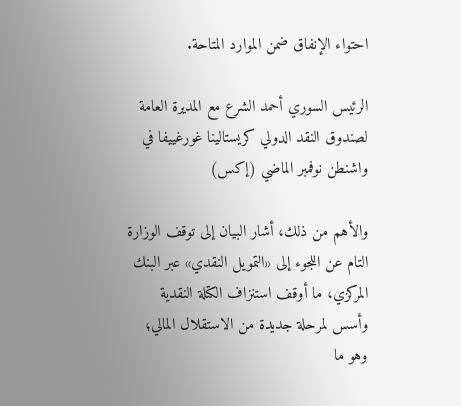احتواء الإنفاق ضمن الموارد المتاحة.

الرئيس السوري أحمد الشرع مع المديرة العامة لصندوق النقد الدولي كريستالينا غورغييفا في واشنطن نوفمبر الماضي (إكس)

والأهم من ذلك، أشار البيان إلى توقف الوزارة التام عن اللجوء إلى «التمويل النقدي» عبر البنك المركزي، ما أوقف استنزاف الكتلة النقدية وأسس لمرحلة جديدة من الاستقلال المالي؛ وهو ما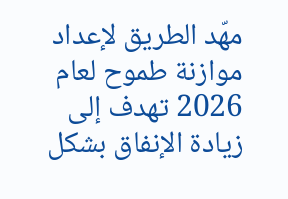مهّد الطريق لإعداد موازنة طموح لعام 2026 تهدف إلى زيادة الإنفاق بشكل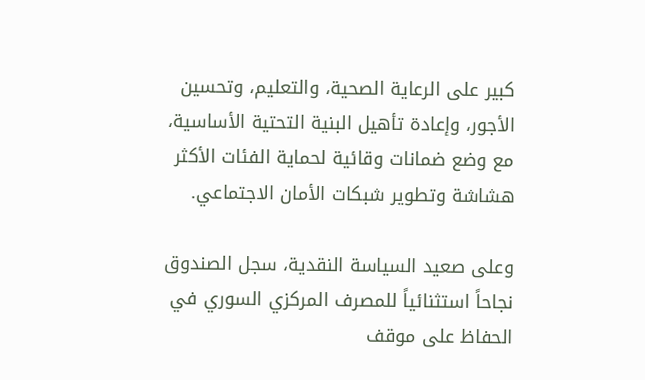كبير على الرعاية الصحية، والتعليم، وتحسين الأجور، وإعادة تأهيل البنية التحتية الأساسية، مع وضع ضمانات وقائية لحماية الفئات الأكثر هشاشة وتطوير شبكات الأمان الاجتماعي.

وعلى صعيد السياسة النقدية، سجل الصندوق نجاحاً استثنائياً للمصرف المركزي السوري في الحفاظ على موقف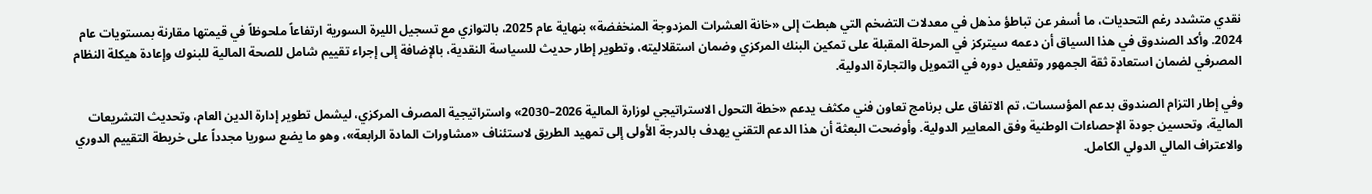نقدي متشدد رغم التحديات، ما أسفر عن تباطؤ مذهل في معدلات التضخم التي هبطت إلى «خانة العشرات المزدوجة المنخفضة» بنهاية عام 2025، بالتوازي مع تسجيل الليرة السورية ارتفاعاً ملحوظاً في قيمتها مقارنة بمستويات عام 2024. وأكد الصندوق في هذا السياق أن دعمه سيتركز في المرحلة المقبلة على تمكين البنك المركزي وضمان استقلاليته، وتطوير إطار حديث للسياسة النقدية، بالإضافة إلى إجراء تقييم شامل للصحة المالية للبنوك وإعادة هيكلة النظام المصرفي لضمان استعادة ثقة الجمهور وتفعيل دوره في التمويل والتجارة الدولية.

وفي إطار التزام الصندوق بدعم المؤسسات، تم الاتفاق على برنامج تعاون فني مكثف يدعم «خطة التحول الاستراتيجي لوزارة المالية 2026–2030» واستراتيجية المصرف المركزي، ليشمل تطوير إدارة الدين العام، وتحديث التشريعات المالية، وتحسين جودة الإحصاءات الوطنية وفق المعايير الدولية. وأوضحت البعثة أن هذا الدعم التقني يهدف بالدرجة الأولى إلى تمهيد الطريق لاستئناف «مشاورات المادة الرابعة»، وهو ما يضع سوريا مجدداً على خريطة التقييم الدوري والاعتراف المالي الدولي الكامل.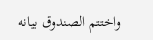واختتم الصندوق بيانه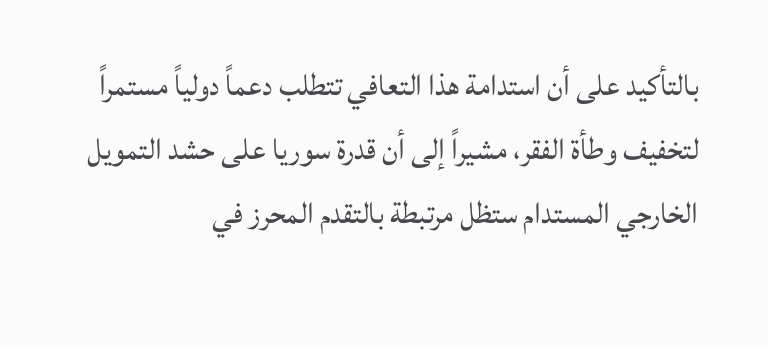بالتأكيد على أن استدامة هذا التعافي تتطلب دعماً دولياً مستمراً لتخفيف وطأة الفقر، مشيراً إلى أن قدرة سوريا على حشد التمويل الخارجي المستدام ستظل مرتبطة بالتقدم المحرز في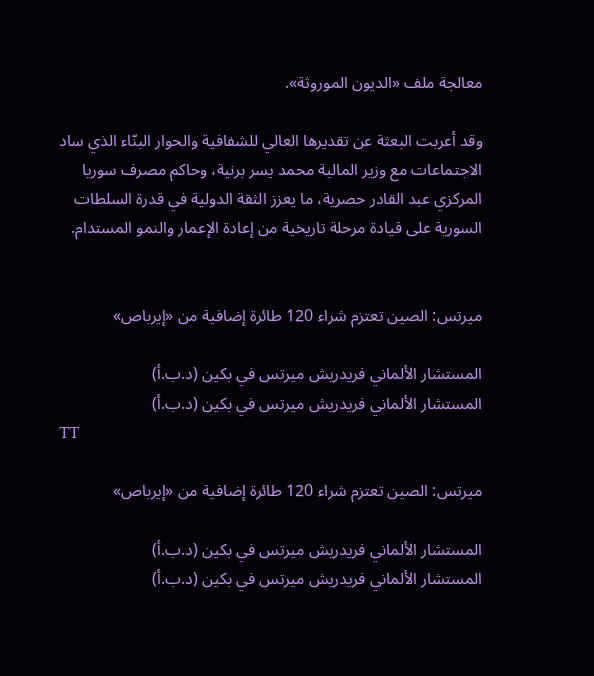معالجة ملف «الديون الموروثة».

وقد أعربت البعثة عن تقديرها العالي للشفافية والحوار البنّاء الذي ساد الاجتماعات مع وزير المالية محمد يسر برنية، وحاكم مصرف سوريا المركزي عبد القادر حصرية، ما يعزز الثقة الدولية في قدرة السلطات السورية على قيادة مرحلة تاريخية من إعادة الإعمار والنمو المستدام.


ميرتس: الصين تعتزم شراء 120 طائرة إضافية من «إيرباص»

المستشار الألماني فريدريش ميرتس في بكين (د.ب.أ)
المستشار الألماني فريدريش ميرتس في بكين (د.ب.أ)
TT

ميرتس: الصين تعتزم شراء 120 طائرة إضافية من «إيرباص»

المستشار الألماني فريدريش ميرتس في بكين (د.ب.أ)
المستشار الألماني فريدريش ميرتس في بكين (د.ب.أ)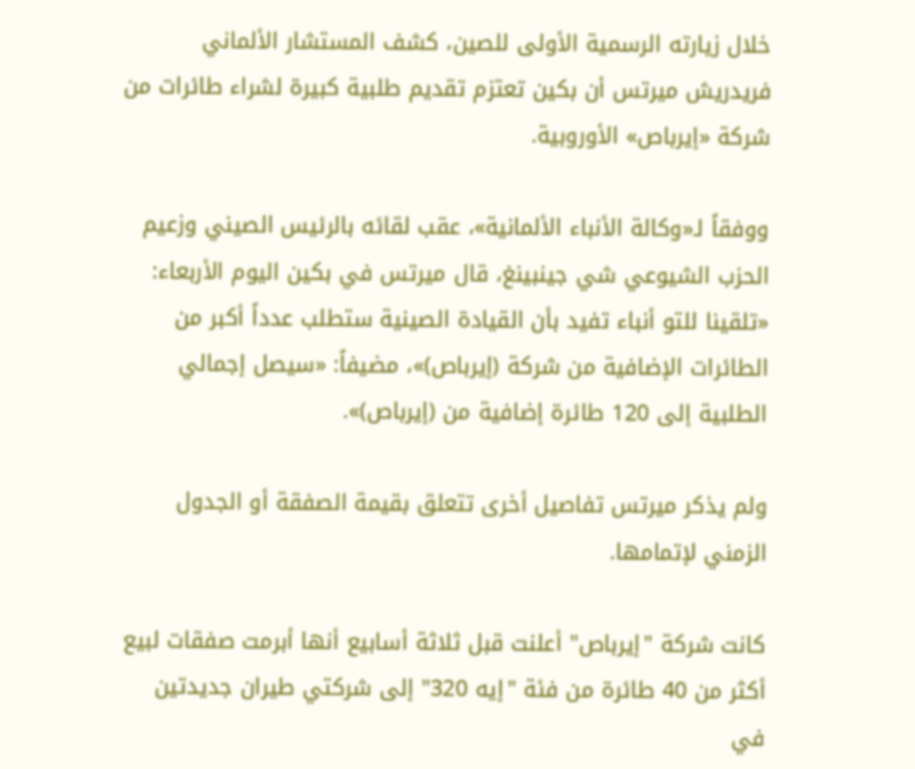خلال زيارته الرسمية الأولى للصين، كشف المستشار الألماني فريدريش ميرتس أن بكين تعتزم تقديم طلبية كبيرة لشراء طائرات من شركة «إيرباص» الأوروبية.

ووفقاً لـ«وكالة الأنباء الألمانية»، عقب لقائه بالرئيس الصيني وزعيم الحزب الشيوعي شي جينبينغ، قال ميرتس في بكين اليوم الأربعاء: «تلقينا للتو أنباء تفيد بأن القيادة الصينية ستطلب عدداً أكبر من الطائرات الإضافية من شركة (إيرباص)»، مضيفاً: «سيصل إجمالي الطلبية إلى 120 طائرة إضافية من (إيرباص)».

ولم يذكر ميرتس تفاصيل أخرى تتعلق بقيمة الصفقة أو الجدول الزمني لإتمامها.

كانت شركة "إيرباص" أعلنت قبل ثلاثة أسابيع أنها أبرمت صفقات لبيع أكثر من 40 طائرة من فئة "إيه 320" إلى شركتي طيران جديدتين في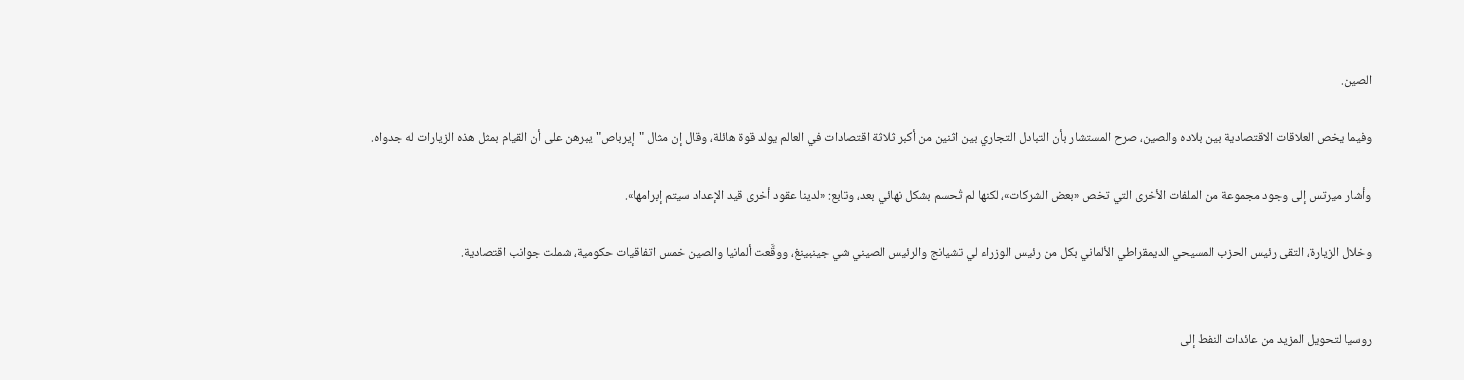الصين.

وفيما يخص العلاقات الاقتصادية بين بلاده والصين، صرح المستشار بأن التبادل التجاري بين اثنين من أكبر ثلاثة اقتصادات في العالم يولد قوة هائلة، وقال إن مثال "إيرباص" يبرهن على أن القيام بمثل هذه الزيارات له جدواه.

وأشار ميرتس إلى وجود مجموعة من الملفات الأخرى التي تخص «بعض الشركات»، لكنها لم تُحسم بشكل نهائي بعد، وتابع: «لدينا عقود أخرى قيد الإعداد سيتم إبرامها».

وخلال الزيارة، التقى رئيس الحزب المسيحي الديمقراطي الألماني بكل من رئيس الوزراء لي تشيانج والرئيس الصيني شي جينبينغ، ووقَّعت ألمانيا والصين خمس اتفاقيات حكومية، شملت جوانب اقتصادية.


روسيا لتحويل المزيد من عائدات النفط إلى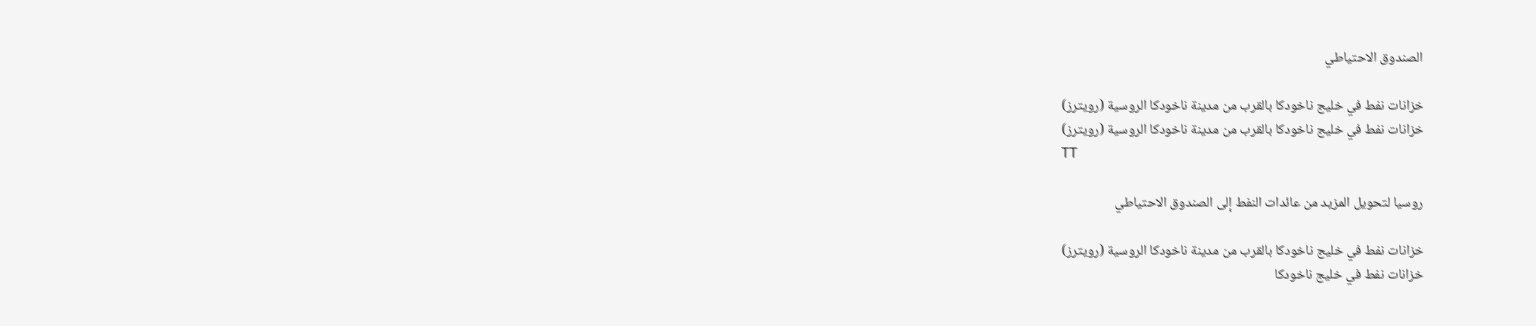الصندوق الاحتياطي

خزانات نفط في خليج ناخودكا بالقرب من مدينة ناخودكا الروسية (رويترز)
خزانات نفط في خليج ناخودكا بالقرب من مدينة ناخودكا الروسية (رويترز)
TT

روسيا لتحويل المزيد من عائدات النفط إلى الصندوق الاحتياطي

خزانات نفط في خليج ناخودكا بالقرب من مدينة ناخودكا الروسية (رويترز)
خزانات نفط في خليج ناخودكا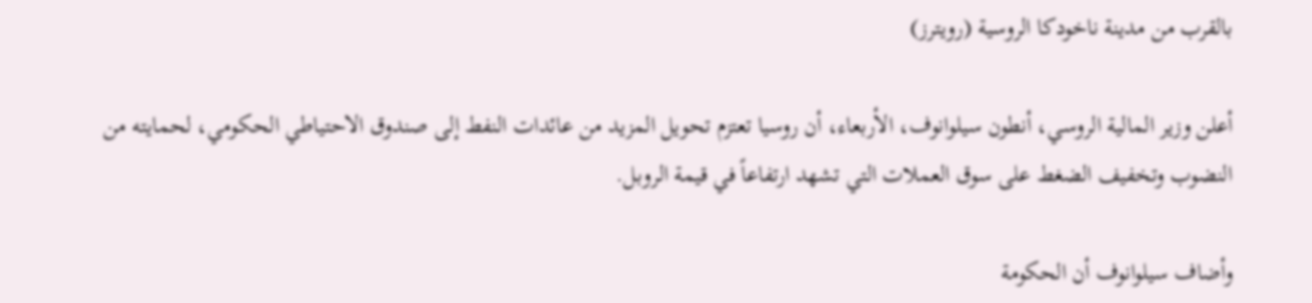بالقرب من مدينة ناخودكا الروسية (رويترز)

أعلن وزير المالية الروسي، أنطون سيلوانوف، الأربعاء، أن روسيا تعتزم تحويل المزيد من عائدات النفط إلى صندوق الاحتياطي الحكومي، لحمايته من النضوب وتخفيف الضغط على سوق العملات التي تشهد ارتفاعاً في قيمة الروبل.

وأضاف سيلوانوف أن الحكومة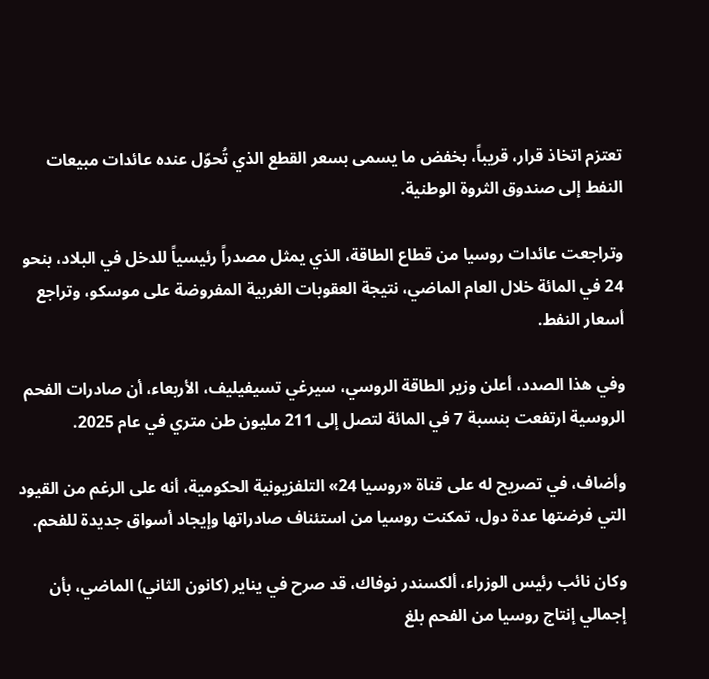تعتزم اتخاذ قرار، قريباً، بخفض ما يسمى بسعر القطع الذي تُحوّل عنده عائدات مبيعات النفط إلى صندوق الثروة الوطنية.

وتراجعت عائدات روسيا من قطاع الطاقة، الذي يمثل مصدراً رئيسياً للدخل في البلاد، بنحو 24 في المائة خلال العام الماضي، نتيجة العقوبات الغربية المفروضة على موسكو، وتراجع أسعار النفط.

وفي هذا الصدد، أعلن وزير الطاقة الروسي، سيرغي تسيفيليف، الأربعاء، أن صادرات الفحم الروسية ارتفعت بنسبة 7 في المائة لتصل إلى 211 مليون طن متري في عام 2025.

وأضاف، في تصريح له على قناة «روسيا 24» التلفزيونية الحكومية، أنه على الرغم من القيود التي فرضتها عدة دول، تمكنت روسيا من استئناف صادراتها وإيجاد أسواق جديدة للفحم.

وكان نائب رئيس الوزراء، ألكسندر نوفاك، قد صرح في يناير (كانون الثاني) الماضي، بأن إجمالي إنتاج روسيا من الفحم بلغ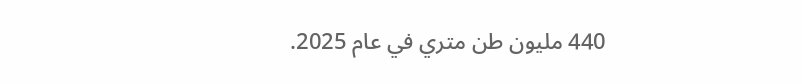440 مليون طن متري في عام 2025.